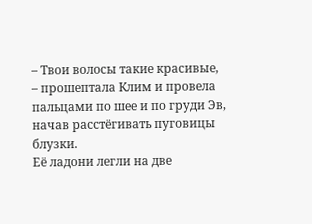– Твои волосы такие красивые, – прошептала Клим и провела пальцами по шее и по груди Эв, начав расстёгивать пуговицы блузки.
Её ладони легли на две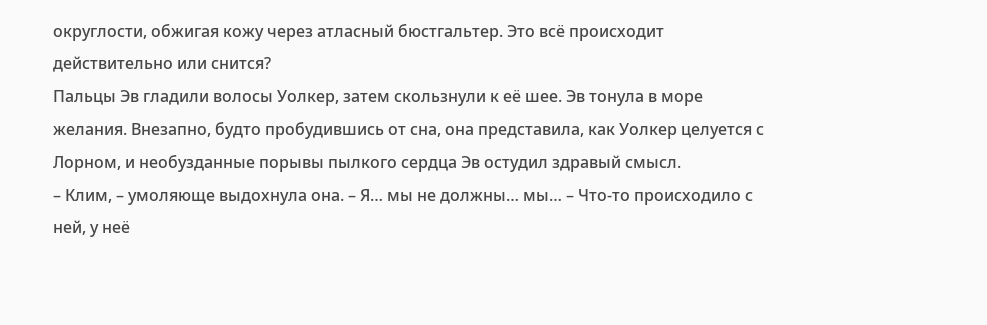округлости, обжигая кожу через атласный бюстгальтер. Это всё происходит действительно или снится?
Пальцы Эв гладили волосы Уолкер, затем скользнули к её шее. Эв тонула в море желания. Внезапно, будто пробудившись от сна, она представила, как Уолкер целуется с Лорном, и необузданные порывы пылкого сердца Эв остудил здравый смысл.
– Клим, – умоляюще выдохнула она. – Я… мы не должны… мы… – Что-то происходило с ней, у неё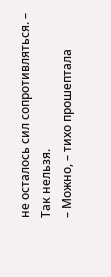не осталось сил сопротивляться. – Так нельзя.
– Можно, – тихо прошептала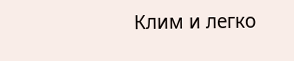Клим и легко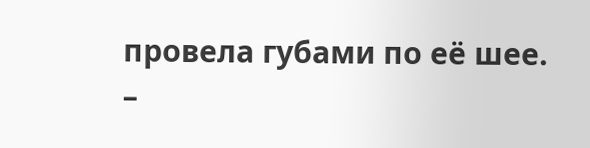провела губами по её шее.
–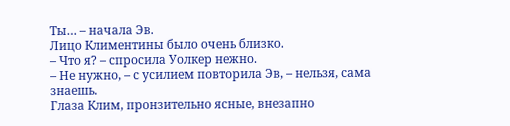Ты… – начала Эв.
Лицо Климентины было очень близко.
– Что я? – спросила Уолкер нежно.
– Не нужно, – с усилием повторила Эв, – нельзя, сама знаешь.
Глаза Клим, пронзительно ясные, внезапно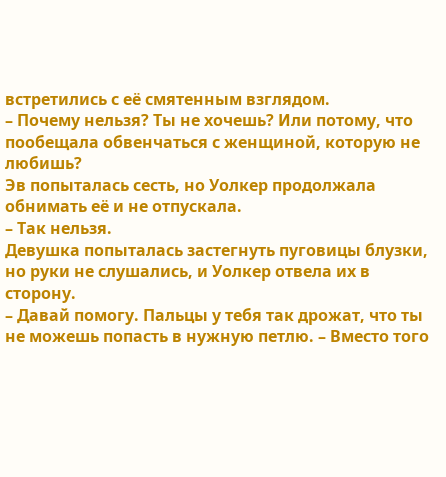встретились с её смятенным взглядом.
– Почему нельзя? Ты не хочешь? Или потому, что пообещала обвенчаться с женщиной, которую не любишь?
Эв попыталась сесть, но Уолкер продолжала обнимать её и не отпускала.
– Так нельзя.
Девушка попыталась застегнуть пуговицы блузки, но руки не слушались, и Уолкер отвела их в сторону.
– Давай помогу. Пальцы у тебя так дрожат, что ты не можешь попасть в нужную петлю. – Вместо того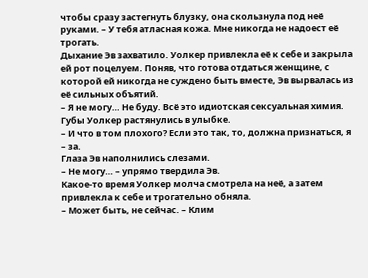чтобы сразу застегнуть блузку, она скользнула под неё руками. – У тебя атласная кожа. Мне никогда не надоест её трогать.
Дыхание Эв захватило. Уолкер привлекла её к себе и закрыла ей рот поцелуем. Поняв, что готова отдаться женщине, с которой ей никогда не суждено быть вместе, Эв вырвалась из её сильных объятий.
– Я не могу… Не буду. Всё это идиотская сексуальная химия.
Губы Уолкер растянулись в улыбке.
– И что в том плохого? Если это так, то, должна признаться, я – за.
Глаза Эв наполнились слезами.
– Не могу… – упрямо твердила Эв.
Какое-то время Уолкер молча смотрела на неё, а затем привлекла к себе и трогательно обняла.
– Может быть, не сейчас. – Клим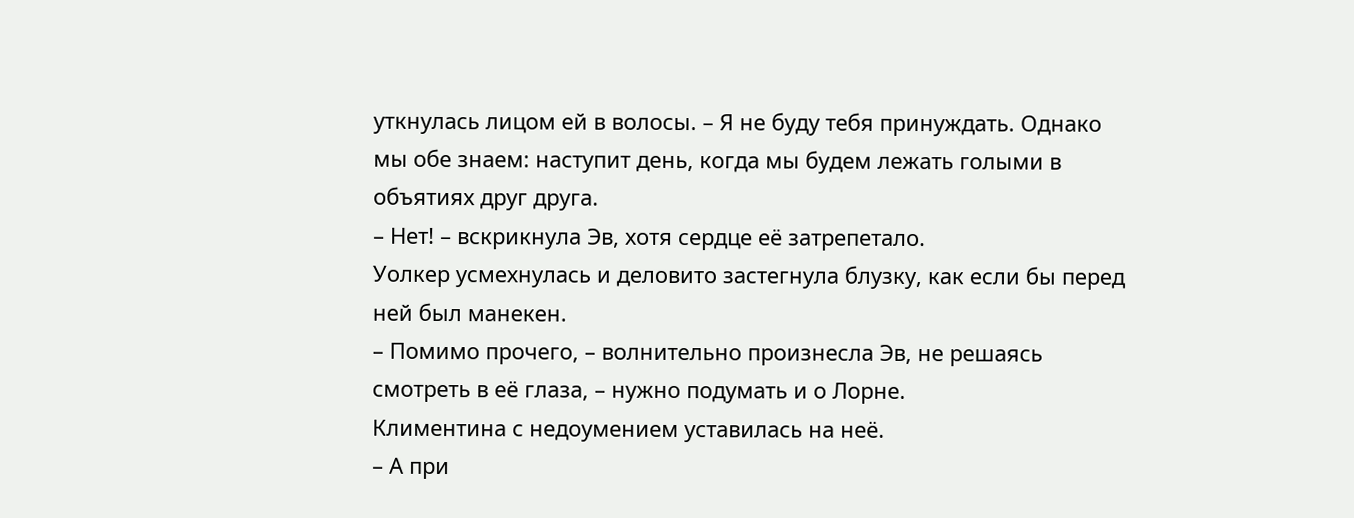уткнулась лицом ей в волосы. – Я не буду тебя принуждать. Однако мы обе знаем: наступит день, когда мы будем лежать голыми в объятиях друг друга.
– Нет! – вскрикнула Эв, хотя сердце её затрепетало.
Уолкер усмехнулась и деловито застегнула блузку, как если бы перед ней был манекен.
– Помимо прочего, – волнительно произнесла Эв, не решаясь смотреть в её глаза, – нужно подумать и о Лорне.
Климентина с недоумением уставилась на неё.
– А при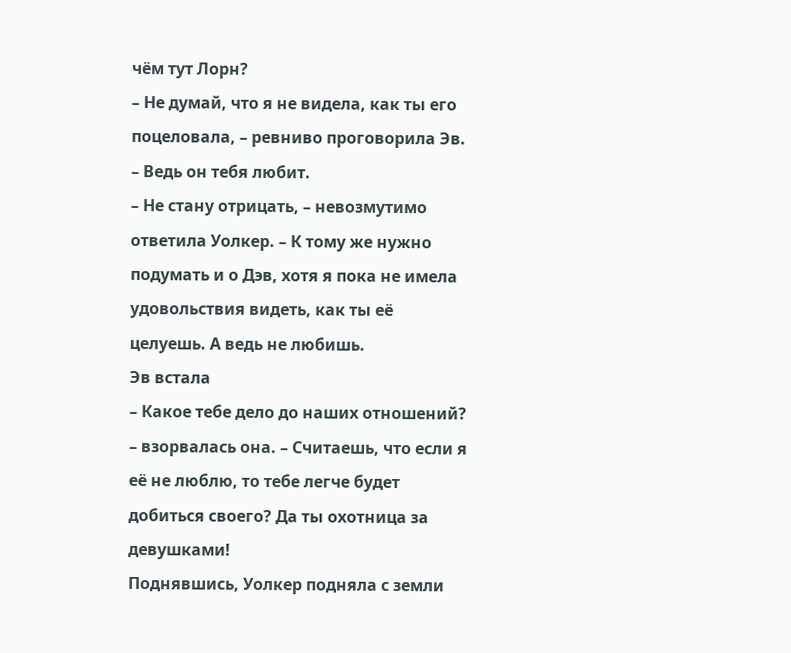чём тут Лорн?
– Не думай, что я не видела, как ты его поцеловала, – ревниво проговорила Эв. – Ведь он тебя любит.
– Не стану отрицать, – невозмутимо ответила Уолкер. – К тому же нужно подумать и о Дэв, хотя я пока не имела удовольствия видеть, как ты её целуешь. А ведь не любишь.
Эв встала
– Какое тебе дело до наших отношений? – взорвалась она. – Считаешь, что если я её не люблю, то тебе легче будет добиться своего? Да ты охотница за девушками!
Поднявшись, Уолкер подняла с земли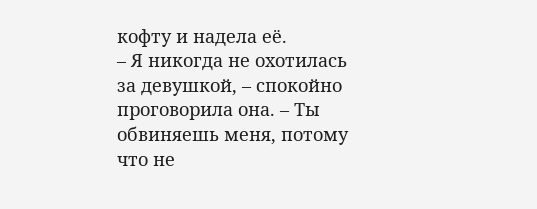кофту и надела её.
– Я никогда не охотилась за девушкой, – спокойно проговорила она. – Ты обвиняешь меня, потому что не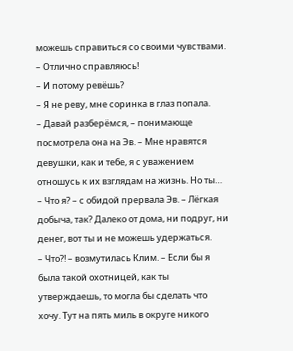можешь справиться со своими чувствами.
– Отлично справляюсь!
– И потому ревёшь?
– Я не реву, мне соринка в глаз попала.
– Давай разберёмся, – понимающе посмотрела она на Эв. – Мне нравятся девушки, как и тебе, я с уважением отношусь к их взглядам на жизнь. Но ты…
– Что я? – с обидой прервала Эв. – Лёгкая добыча, так? Далеко от дома, ни подруг, ни денег, вот ты и не можешь удержаться.
– Что?! – возмутилась Клим. – Если бы я была такой охотницей, как ты утверждаешь, то могла бы сделать что хочу. Тут на пять миль в округе никого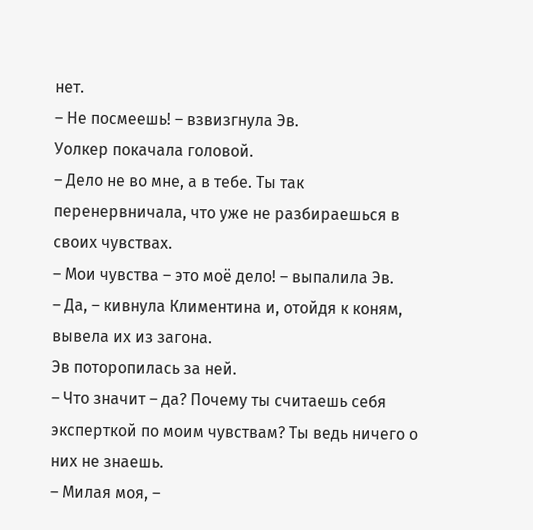нет.
– Не посмеешь! – взвизгнула Эв.
Уолкер покачала головой.
– Дело не во мне, а в тебе. Ты так перенервничала, что уже не разбираешься в своих чувствах.
– Мои чувства – это моё дело! – выпалила Эв.
– Да, – кивнула Климентина и, отойдя к коням, вывела их из загона.
Эв поторопилась за ней.
– Что значит – да? Почему ты считаешь себя эксперткой по моим чувствам? Ты ведь ничего о них не знаешь.
– Милая моя, –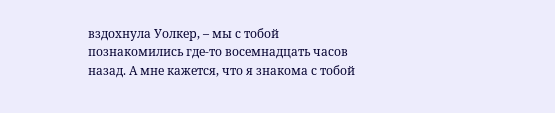вздохнула Уолкер, – мы с тобой познакомились где-то восемнадцать часов назад. А мне кажется, что я знакома с тобой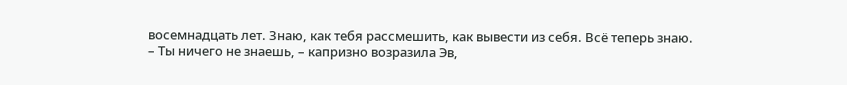восемнадцать лет. Знаю, как тебя рассмешить, как вывести из себя. Всё теперь знаю.
– Ты ничего не знаешь, – капризно возразила Эв,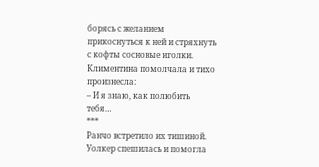борясь с желанием прикоснуться к ней и стряхнуть с кофты сосновые иголки.
Климентина помолчала и тихо произнесла:
– И я знаю, как полюбить тебя…
***
Ранчо встретило их тишиной. Уолкер спешилась и помогла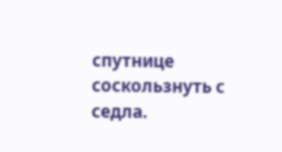спутнице соскользнуть с седла.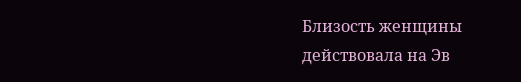Близость женщины действовала на Эв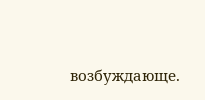возбуждающе.